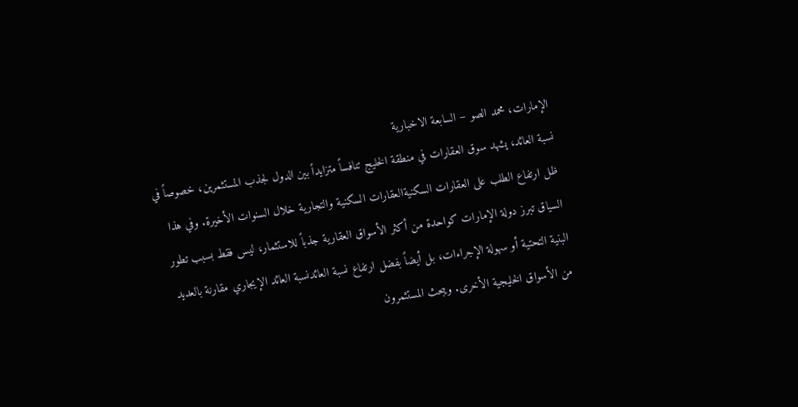الإمارات، محمد الصو – السابعة الاخبارية
نسبة العائد، يشهد سوق العقارات في منطقة الخليج تنافساً متزايداً بين الدول لجذب المستثمرين، خصوصاً في ظل ارتفاع الطلب على العقارات السكنيةالعقارات السكنية والتجارية خلال السنوات الأخيرة. وفي هذا السياق تبرز دولة الإمارات كواحدة من أكثر الأسواق العقارية جذباً للاستثمار، ليس فقط بسبب تطور البنية التحتية أو سهولة الإجراءات، بل أيضاً بفضل ارتفاع نسبة العائدنسبة العائد الإيجاري مقارنة بالعديد من الأسواق الخليجية الأخرى. ويبحث المستثمرون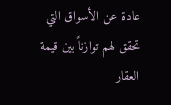عادة عن الأسواق التي تحقق لهم توازناً بين قيمة العقار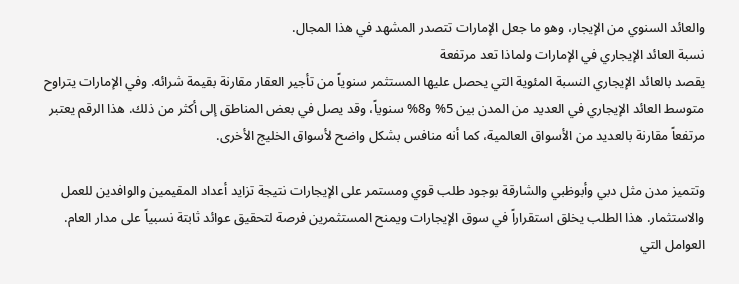والعائد السنوي من الإيجار، وهو ما جعل الإمارات تتصدر المشهد في هذا المجال.
نسبة العائد الإيجاري في الإمارات ولماذا تعد مرتفعة
يقصد بالعائد الإيجاري النسبة المئوية التي يحصل عليها المستثمر سنوياً من تأجير العقار مقارنة بقيمة شرائه. وفي الإمارات يتراوح متوسط العائد الإيجاري في العديد من المدن بين 5% و8% سنوياً، وقد يصل في بعض المناطق إلى أكثر من ذلك. هذا الرقم يعتبر مرتفعاً مقارنة بالعديد من الأسواق العالمية، كما أنه منافس بشكل واضح لأسواق الخليج الأخرى.

وتتميز مدن مثل دبي وأبوظبي والشارقة بوجود طلب قوي ومستمر على الإيجارات نتيجة تزايد أعداد المقيمين والوافدين للعمل والاستثمار. هذا الطلب يخلق استقراراً في سوق الإيجارات ويمنح المستثمرين فرصة لتحقيق عوائد ثابتة نسبياً على مدار العام.
العوامل التي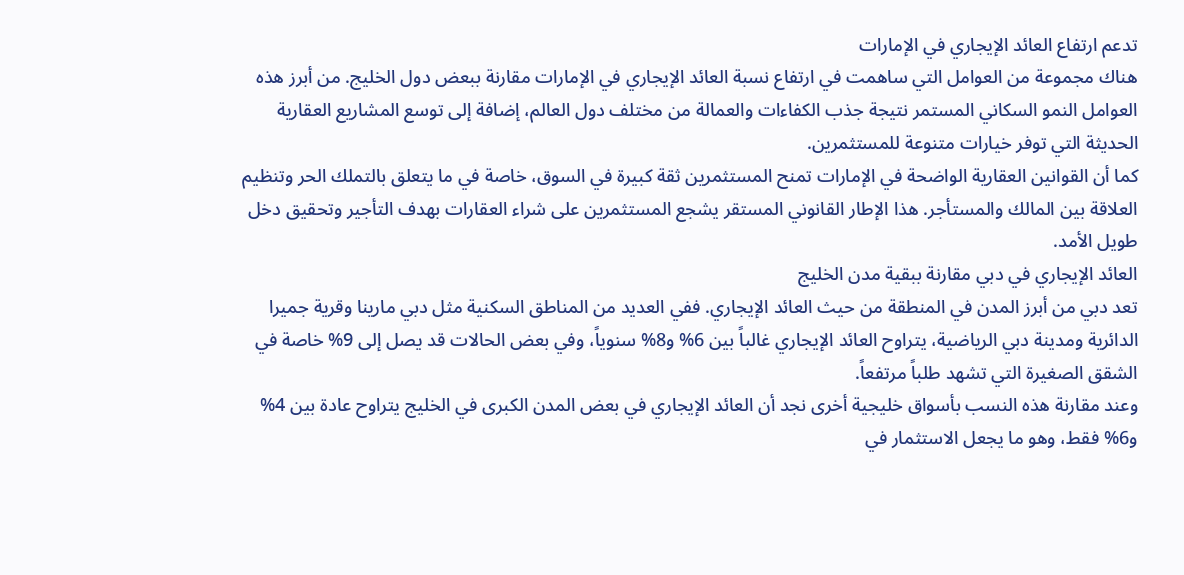تدعم ارتفاع العائد الإيجاري في الإمارات
هناك مجموعة من العوامل التي ساهمت في ارتفاع نسبة العائد الإيجاري في الإمارات مقارنة ببعض دول الخليج. من أبرز هذه العوامل النمو السكاني المستمر نتيجة جذب الكفاءات والعمالة من مختلف دول العالم، إضافة إلى توسع المشاريع العقارية الحديثة التي توفر خيارات متنوعة للمستثمرين.
كما أن القوانين العقارية الواضحة في الإمارات تمنح المستثمرين ثقة كبيرة في السوق، خاصة في ما يتعلق بالتملك الحر وتنظيم العلاقة بين المالك والمستأجر. هذا الإطار القانوني المستقر يشجع المستثمرين على شراء العقارات بهدف التأجير وتحقيق دخل طويل الأمد.
العائد الإيجاري في دبي مقارنة ببقية مدن الخليج
تعد دبي من أبرز المدن في المنطقة من حيث العائد الإيجاري. ففي العديد من المناطق السكنية مثل دبي مارينا وقرية جميرا الدائرية ومدينة دبي الرياضية، يتراوح العائد الإيجاري غالباً بين 6% و8% سنوياً، وفي بعض الحالات قد يصل إلى 9% خاصة في الشقق الصغيرة التي تشهد طلباً مرتفعاً.
وعند مقارنة هذه النسب بأسواق خليجية أخرى نجد أن العائد الإيجاري في بعض المدن الكبرى في الخليج يتراوح عادة بين 4% و6% فقط، وهو ما يجعل الاستثمار في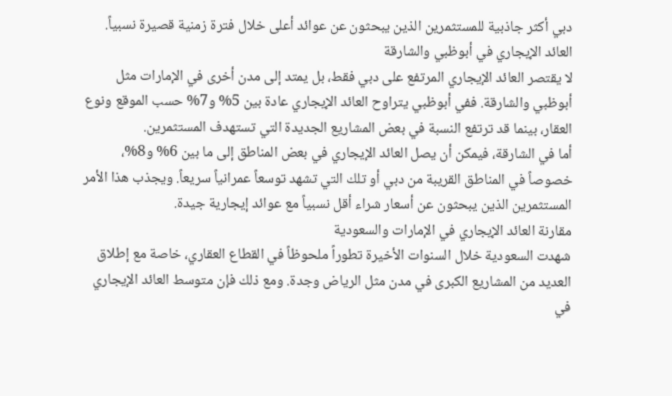دبي أكثر جاذبية للمستثمرين الذين يبحثون عن عوائد أعلى خلال فترة زمنية قصيرة نسبياً.
العائد الإيجاري في أبوظبي والشارقة
لا يقتصر العائد الإيجاري المرتفع على دبي فقط، بل يمتد إلى مدن أخرى في الإمارات مثل أبوظبي والشارقة. ففي أبوظبي يتراوح العائد الإيجاري عادة بين 5% و7% حسب الموقع ونوع العقار، بينما قد ترتفع النسبة في بعض المشاريع الجديدة التي تستهدف المستثمرين.
أما في الشارقة، فيمكن أن يصل العائد الإيجاري في بعض المناطق إلى ما بين 6% و8%، خصوصاً في المناطق القريبة من دبي أو تلك التي تشهد توسعاً عمرانياً سريعاً. ويجذب هذا الأمر المستثمرين الذين يبحثون عن أسعار شراء أقل نسبياً مع عوائد إيجارية جيدة.
مقارنة العائد الإيجاري في الإمارات والسعودية
شهدت السعودية خلال السنوات الأخيرة تطوراً ملحوظاً في القطاع العقاري، خاصة مع إطلاق العديد من المشاريع الكبرى في مدن مثل الرياض وجدة. ومع ذلك فإن متوسط العائد الإيجاري في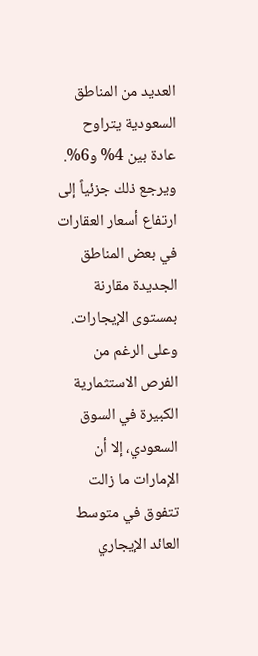العديد من المناطق السعودية يتراوح عادة بين 4% و6%.
ويرجع ذلك جزئياً إلى ارتفاع أسعار العقارات في بعض المناطق الجديدة مقارنة بمستوى الإيجارات. وعلى الرغم من الفرص الاستثمارية الكبيرة في السوق السعودي، إلا أن الإمارات ما زالت تتفوق في متوسط العائد الإيجاري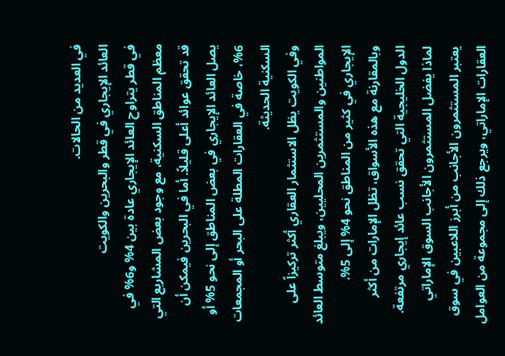في العديد من الحالات.
العائد الإيجاري في قطر والبحرين والكويت
في قطر يتراوح العائد الإيجاري عادة بين 4% و6% في معظم المناطق السكنية، مع وجود بعض المشاريع التي قد تحقق عوائد أعلى قليلاً. أما في البحرين فيمكن أن يصل العائد الإيجاري في بعض المناطق إلى نحو 5% أو 6%، خاصة في العقارات المطلة على البحر أو المجمعات السكنية الحديثة.
وفي الكويت يظل الاستثمار العقاري أكثر تركيزاً على المواطنين والمستثمرين المحليين، ويبلغ متوسط العائد الإيجاري في كثير من المناطق نحو 4% إلى 5%. وبالمقارنة مع هذه الأسواق، تظل الإمارات من أكثر الدول الخليجية التي تحقق نسب عائد إيجاري مرتفعة.
لماذا يفضل المستثمرون الأجانب السوق الإماراتي
يعتبر المستثمرون الأجانب من أبرز اللاعبين في سوق العقارات الإماراتي، ويرجع ذلك إلى مجموعة من العوامل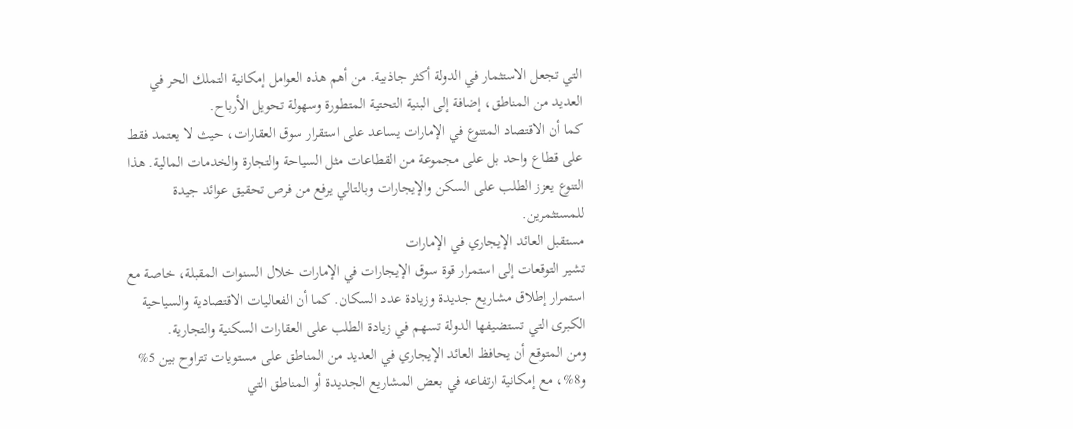التي تجعل الاستثمار في الدولة أكثر جاذبية. من أهم هذه العوامل إمكانية التملك الحر في العديد من المناطق، إضافة إلى البنية التحتية المتطورة وسهولة تحويل الأرباح.
كما أن الاقتصاد المتنوع في الإمارات يساعد على استقرار سوق العقارات، حيث لا يعتمد فقط على قطاع واحد بل على مجموعة من القطاعات مثل السياحة والتجارة والخدمات المالية. هذا التنوع يعزز الطلب على السكن والإيجارات وبالتالي يرفع من فرص تحقيق عوائد جيدة للمستثمرين.
مستقبل العائد الإيجاري في الإمارات
تشير التوقعات إلى استمرار قوة سوق الإيجارات في الإمارات خلال السنوات المقبلة، خاصة مع استمرار إطلاق مشاريع جديدة وزيادة عدد السكان. كما أن الفعاليات الاقتصادية والسياحية الكبرى التي تستضيفها الدولة تسهم في زيادة الطلب على العقارات السكنية والتجارية.
ومن المتوقع أن يحافظ العائد الإيجاري في العديد من المناطق على مستويات تتراوح بين 5% و8%، مع إمكانية ارتفاعه في بعض المشاريع الجديدة أو المناطق التي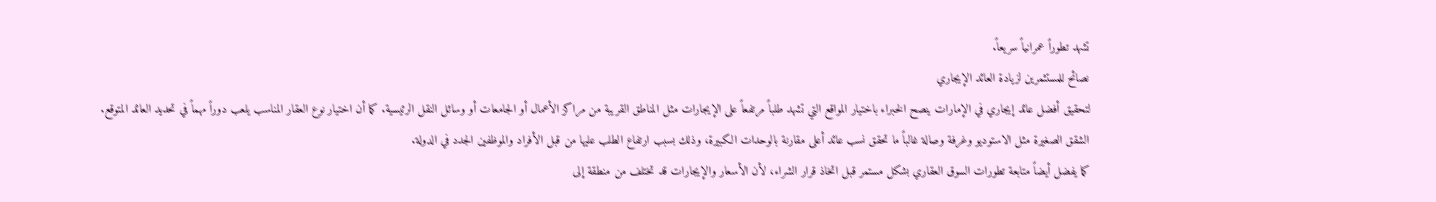تشهد تطوراً عمرانياً سريعاً.
نصائح للمستثمرين لزيادة العائد الإيجاري
لتحقيق أفضل عائد إيجاري في الإمارات ينصح الخبراء باختيار المواقع التي تشهد طلباً مرتفعاً على الإيجارات مثل المناطق القريبة من مراكز الأعمال أو الجامعات أو وسائل النقل الرئيسية. كما أن اختيار نوع العقار المناسب يلعب دوراً مهماً في تحديد العائد المتوقع.
الشقق الصغيرة مثل الاستوديو وغرفة وصالة غالباً ما تحقق نسب عائد أعلى مقارنة بالوحدات الكبيرة، وذلك بسبب ارتفاع الطلب عليها من قبل الأفراد والموظفين الجدد في الدولة.
كما يفضل أيضاً متابعة تطورات السوق العقاري بشكل مستمر قبل اتخاذ قرار الشراء، لأن الأسعار والإيجارات قد تختلف من منطقة إلى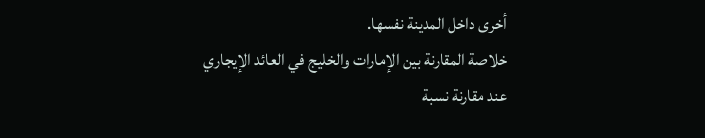أخرى داخل المدينة نفسها.
خلاصة المقارنة بين الإمارات والخليج في العائد الإيجاري
عند مقارنة نسبة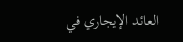العائد الإيجاري في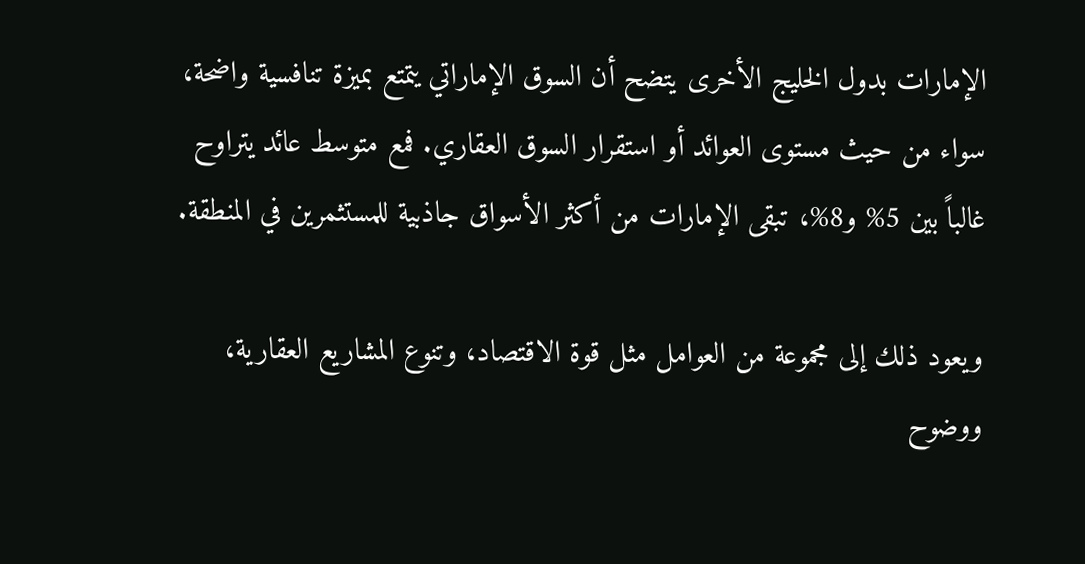الإمارات بدول الخليج الأخرى يتضح أن السوق الإماراتي يتمتع بميزة تنافسية واضحة، سواء من حيث مستوى العوائد أو استقرار السوق العقاري. فمع متوسط عائد يتراوح غالباً بين 5% و8%، تبقى الإمارات من أكثر الأسواق جاذبية للمستثمرين في المنطقة.

ويعود ذلك إلى مجموعة من العوامل مثل قوة الاقتصاد، وتنوع المشاريع العقارية، ووضوح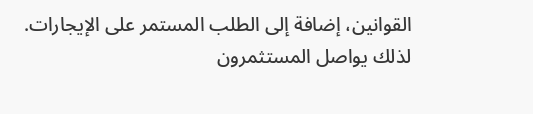القوانين، إضافة إلى الطلب المستمر على الإيجارات. لذلك يواصل المستثمرون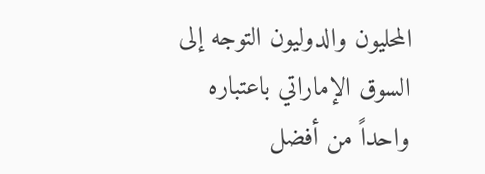المحليون والدوليون التوجه إلى السوق الإماراتي باعتباره واحداً من أفضل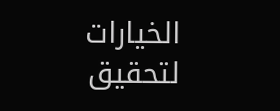الخيارات لتحقيق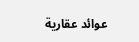عوائد عقارية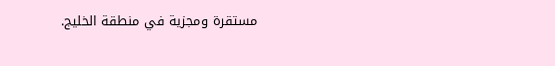مستقرة ومجزية في منطقة الخليج.